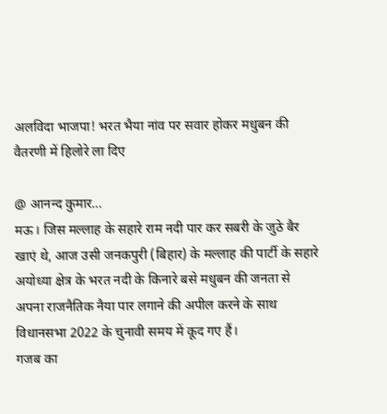अलविदा भाजपा! भरत भैया नांव पर सवार होकर मधुबन की वैतरणी में हिलोरे ला दिए

@ आनन्द कुमार…
मऊ। जिस मल्लाह के सहारे राम नदी पार कर सबरी के जुठे बैर खाएं थे, आज उसी जनकपुरी (बिहार) के मल्लाह की पार्टी के सहारे अयोध्या क्षेत्र के भरत नदी के किनारे बसे मधुबन की जनता से अपना राजनैतिक नैया पार लगाने की अपील करने के साथ विधानसभा 2022 के चुनावी समय में कूद गए हैं।
गजब का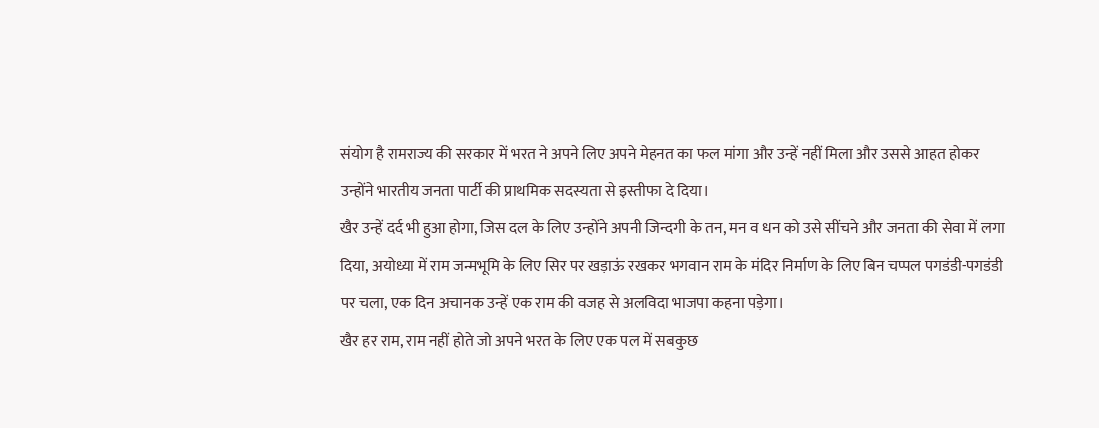संयोग है रामराज्य की सरकार में भरत ने अपने लिए अपने मेहनत का फल मांगा और उन्हें नहीं मिला और उससे आहत होकर उन्होंने भारतीय जनता पार्टी की प्राथमिक सदस्यता से इस्तीफा दे दिया।
खैर उन्हें दर्द भी हुआ होगा, जिस दल के लिए उन्होंने अपनी जिन्दगी के तन, मन व धन को उसे सींचने और जनता की सेवा में लगा दिया, अयोध्या में राम जन्मभूमि के लिए सिर पर खड़ाऊं रखकर भगवान राम के मंदिर निर्माण के लिए बिन चप्पल पगडंडी-पगडंडी पर चला, एक दिन अचानक उन्हें एक राम की वजह से अलविदा भाजपा कहना पड़ेगा।
खैर हर राम, राम नहीं होते जो अपने भरत के लिए एक पल में सबकुछ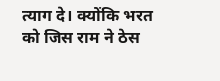त्याग दे। क्योंकि भरत को जिस राम ने ठेस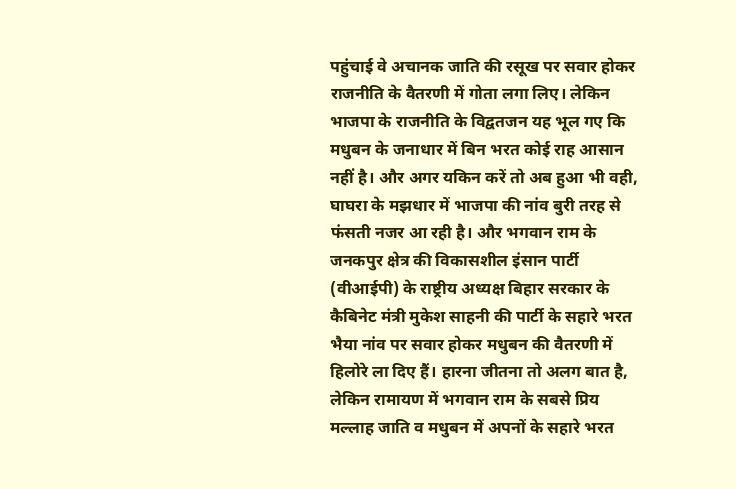पहुंचाई वे अचानक जाति की रसूख पर सवार होकर राजनीति के वैतरणी में गोता लगा लिए। लेकिन भाजपा के राजनीति के विद्वतजन यह भूल गए कि मधुबन के जनाधार में बिन भरत कोई राह आसान नहीं है। और अगर यकिन करें तो अब हुआ भी वही, घाघरा के मझधार में भाजपा की नांव बुरी तरह से फंसती नजर आ रही है। और भगवान राम के जनकपुर क्षेत्र की विकासशील इंसान पार्टी (वीआईपी) के राष्ट्रीय अध्यक्ष बिहार सरकार के कैबिनेट मंत्री मुकेश साहनी की पार्टी के सहारे भरत भैया नांव पर सवार होकर मधुबन की वैतरणी में हिलोरे ला दिए हैं। हारना जीतना तो अलग बात है, लेकिन रामायण में भगवान राम के सबसे प्रिय मल्लाह जाति व मधुबन में अपनों के सहारे भरत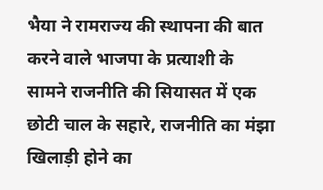भैया ने रामराज्य की स्थापना की बात करने वाले भाजपा के प्रत्याशी के सामने राजनीति की सियासत में एक छोटी चाल के सहारे, राजनीति का मंझा खिलाड़ी होने का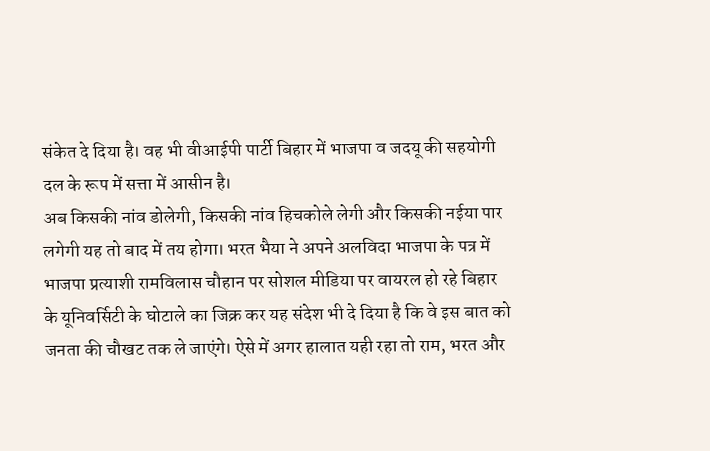संकेत दे दिया है। वह भी वीआईपी पार्टी बिहार में भाजपा व जदयू की सहयोगी दल के रूप में सत्ता में आसीन है।
अब किसकी नांव डोलेगी, किसकी नांव हिचकोले लेगी और किसकी नईया पार लगेगी यह तो बाद में तय होगा। भरत भैया ने अपने अलविदा भाजपा के पत्र में भाजपा प्रत्याशी रामविलास चौहान पर सोशल मीडिया पर वायरल हो रहे बिहार के यूनिवर्सिटी के घोटाले का जिक्र कर यह संदेश भी दे दिया है कि वे इस बात को जनता की चौखट तक ले जाएंगे। ऐसे में अगर हालात यही रहा तो राम, भरत और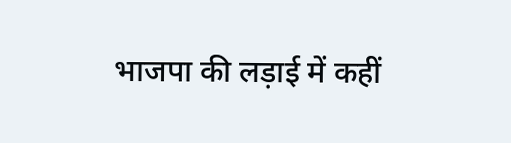भाजपा की लड़ाई में कहीं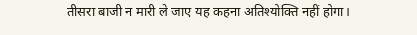तीसरा बाजी न मारी ले जाए यह कहना अतिश्योक्ति नहीं होगा।